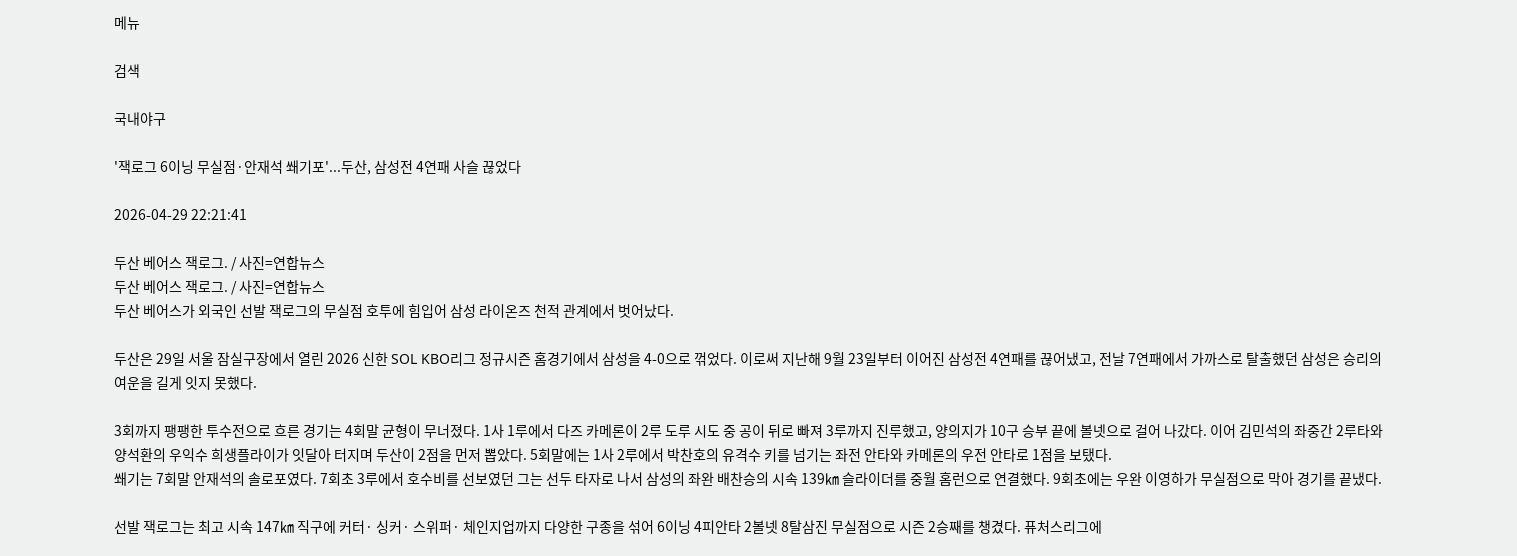메뉴

검색

국내야구

'잭로그 6이닝 무실점·안재석 쐐기포'...두산, 삼성전 4연패 사슬 끊었다

2026-04-29 22:21:41

두산 베어스 잭로그. / 사진=연합뉴스
두산 베어스 잭로그. / 사진=연합뉴스
두산 베어스가 외국인 선발 잭로그의 무실점 호투에 힘입어 삼성 라이온즈 천적 관계에서 벗어났다.

두산은 29일 서울 잠실구장에서 열린 2026 신한 SOL KBO리그 정규시즌 홈경기에서 삼성을 4-0으로 꺾었다. 이로써 지난해 9월 23일부터 이어진 삼성전 4연패를 끊어냈고, 전날 7연패에서 가까스로 탈출했던 삼성은 승리의 여운을 길게 잇지 못했다.

3회까지 팽팽한 투수전으로 흐른 경기는 4회말 균형이 무너졌다. 1사 1루에서 다즈 카메론이 2루 도루 시도 중 공이 뒤로 빠져 3루까지 진루했고, 양의지가 10구 승부 끝에 볼넷으로 걸어 나갔다. 이어 김민석의 좌중간 2루타와 양석환의 우익수 희생플라이가 잇달아 터지며 두산이 2점을 먼저 뽑았다. 5회말에는 1사 2루에서 박찬호의 유격수 키를 넘기는 좌전 안타와 카메론의 우전 안타로 1점을 보탰다.
쐐기는 7회말 안재석의 솔로포였다. 7회초 3루에서 호수비를 선보였던 그는 선두 타자로 나서 삼성의 좌완 배찬승의 시속 139㎞ 슬라이더를 중월 홈런으로 연결했다. 9회초에는 우완 이영하가 무실점으로 막아 경기를 끝냈다.

선발 잭로그는 최고 시속 147㎞ 직구에 커터· 싱커· 스위퍼· 체인지업까지 다양한 구종을 섞어 6이닝 4피안타 2볼넷 8탈삼진 무실점으로 시즌 2승째를 챙겼다. 퓨처스리그에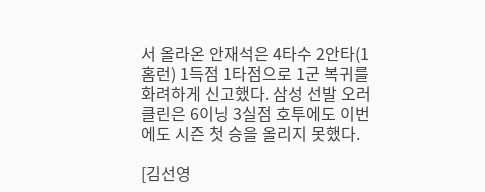서 올라온 안재석은 4타수 2안타(1홈런) 1득점 1타점으로 1군 복귀를 화려하게 신고했다. 삼성 선발 오러클린은 6이닝 3실점 호투에도 이번에도 시즌 첫 승을 올리지 못했다.

[김선영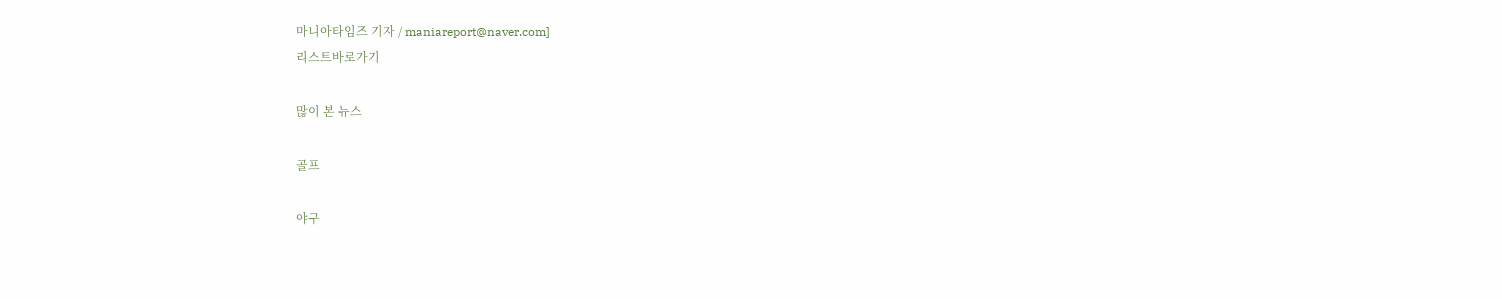마니아타임즈 기자 / maniareport@naver.com]
리스트바로가기

많이 본 뉴스

골프

야구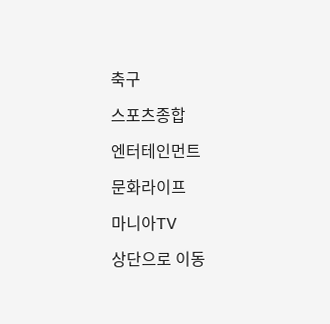축구

스포츠종합

엔터테인먼트

문화라이프

마니아TV

상단으로 이동